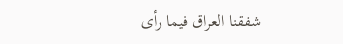شفقنا العراق فيما رأى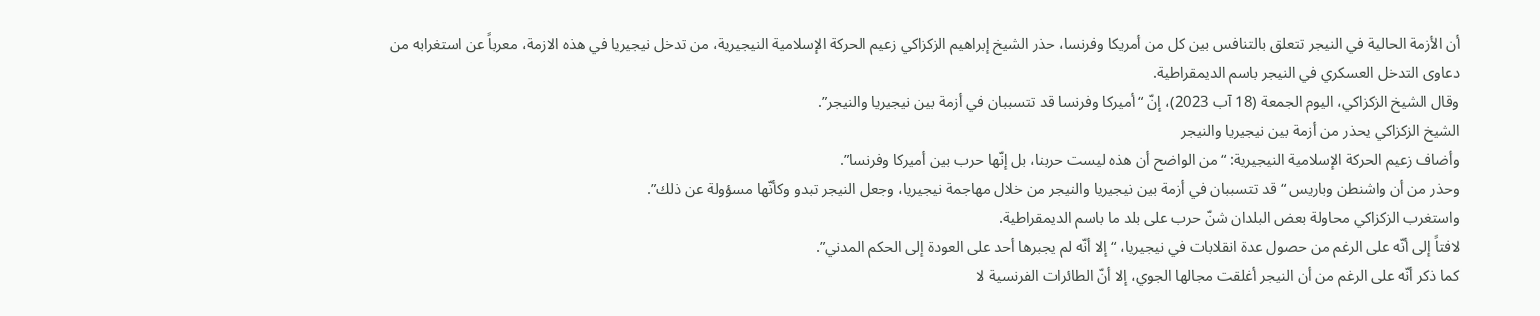أن الأزمة الحالية في النيجر تتعلق بالتنافس بين كل من أمريكا وفرنسا، حذر الشيخ إبراهيم الزكزاكي زعيم الحركة الإسلامية النيجيرية، من تدخل نيجيريا في هذه الازمة، معرباً عن استغرابه من دعاوى التدخل العسكري في النيجر باسم الديمقراطية.
وقال الشيخ الزكزاكي، اليوم الجمعة (18 آب 2023)، إنّ “أميركا وفرنسا قد تتسببان في أزمة بين نيجيريا والنيجر”.
الشيخ الزكزاكي يحذر من أزمة بين نيجيريا والنيجر
وأضاف زعيم الحركة الإسلامية النيجيرية: “من الواضح أن هذه ليست حربنا، بل إنّها حرب بين أميركا وفرنسا”.
وحذر من أن واشنطن وباريس “قد تتسببان في أزمة بين نيجيريا والنيجر من خلال مهاجمة نيجيريا، وجعل النيجر تبدو وكأنّها مسؤولة عن ذلك”.
واستغرب الزكزاكي محاولة بعض البلدان شنّ حرب على بلد ما باسم الديمقراطية.
لافتاً إلى أنّه على الرغم من حصول عدة انقلابات في نيجيريا، “إلا أنّه لم يجبرها أحد على العودة إلى الحكم المدني”.
كما ذكر أنّه على الرغم من أن النيجر أغلقت مجالها الجوي، إلا أنّ الطائرات الفرنسية لا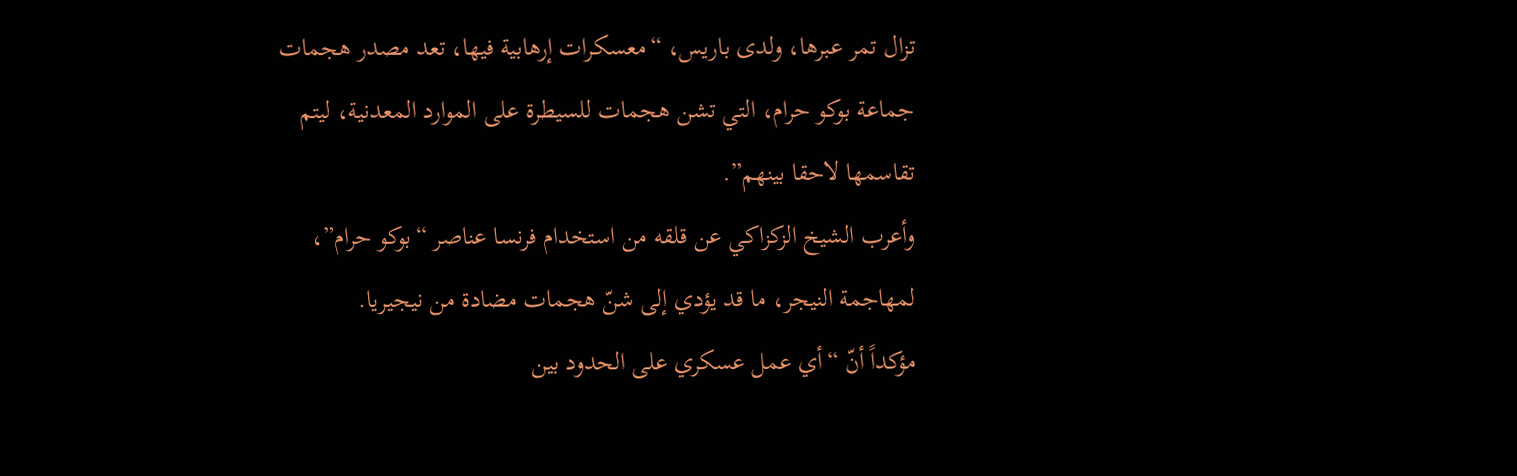تزال تمر عبرها، ولدى باريس، “معسكرات إرهابية فيها، تعد مصدر هجمات جماعة بوكو حرام، التي تشن هجمات للسيطرة على الموارد المعدنية، ليتم تقاسمها لاحقا بينهم”.
وأعرب الشيخ الزكزاكي عن قلقه من استخدام فرنسا عناصر “بوكو حرام”، لمهاجمة النيجر، ما قد يؤدي إلى شنّ هجمات مضادة من نيجيريا.
مؤكداً أنّ “أي عمل عسكري على الحدود بين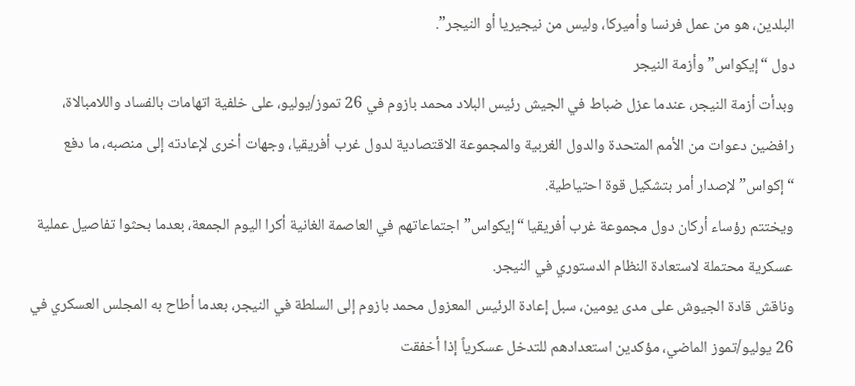البلدين، هو من عمل فرنسا وأميركا، وليس من نيجيريا أو النيجر”.
دول “إيكواس” وأزمة النيجر
وبدأت أزمة النيجر، عندما عزل ضباط في الجيش رئيس البلاد محمد بازوم في 26 تموز/يوليو، على خلفية اتهامات بالفساد واللامبالاة، رافضين دعوات من الأمم المتحدة والدول الغربية والمجموعة الاقتصادية لدول غرب أفريقيا، وجهات أخرى لإعادته إلى منصبه، ما دفع “إكواس” لإصدار أمر بتشكيل قوة احتياطية.
ويختتم رؤساء أركان دول مجموعة غرب أفريقيا “إيكواس” اجتماعاتهم في العاصمة الغانية أكرا اليوم الجمعة، بعدما بحثوا تفاصيل عملية عسكرية محتملة لاستعادة النظام الدستوري في النيجر.
وناقش قادة الجيوش على مدى يومين، سبل إعادة الرئيس المعزول محمد بازوم إلى السلطة في النيجر، بعدما أطاح به المجلس العسكري في 26 يوليو/تموز الماضي، مؤكدين استعدادهم للتدخل عسكرياً إذا أخفقت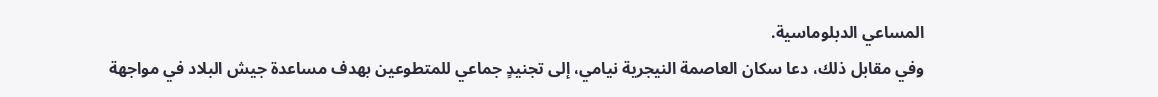المساعي الدبلوماسية.
وفي مقابل ذلك، دعا سكان العاصمة النيجرية نيامي، إلى تجنيدٍ جماعي للمتطوعين بهدف مساعدة جيش البلاد في مواجهة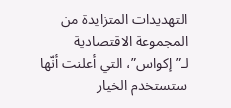التهديدات المتزايدة من المجموعة الاقتصادية لـ”إكواس”، التي أعلنت أنّها ستستخدم الخيار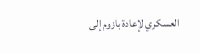العسكري لإعادة بازوم إلى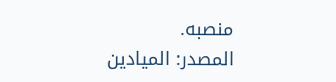منصبه.
المصدر: الميادين